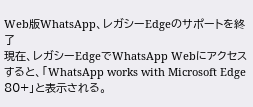Web版WhatsApp、レガシーEdgeのサポートを終了
現在、レガシーEdgeでWhatsApp Webにアクセスすると、「WhatsApp works with Microsoft Edge 80+」と表示される。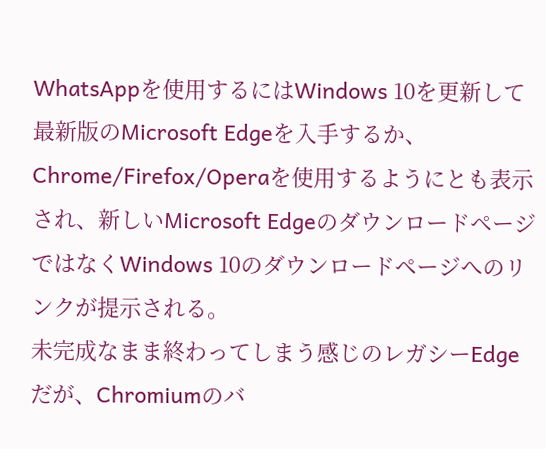WhatsAppを使用するにはWindows 10を更新して最新版のMicrosoft Edgeを入手するか、Chrome/Firefox/Operaを使用するようにとも表示され、新しいMicrosoft EdgeのダウンロードページではなくWindows 10のダウンロードページへのリンクが提示される。
未完成なまま終わってしまう感じのレガシーEdgeだが、Chromiumのバ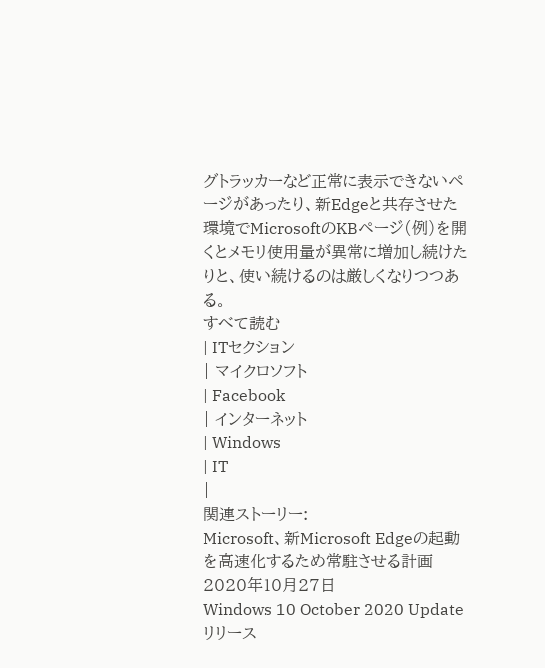グトラッカーなど正常に表示できないページがあったり、新Edgeと共存させた環境でMicrosoftのKBページ(例)を開くとメモリ使用量が異常に増加し続けたりと、使い続けるのは厳しくなりつつある。
すべて読む
| ITセクション
| マイクロソフト
| Facebook
| インターネット
| Windows
| IT
|
関連ストーリー:
Microsoft、新Microsoft Edgeの起動を高速化するため常駐させる計画
2020年10月27日
Windows 10 October 2020 Updateリリース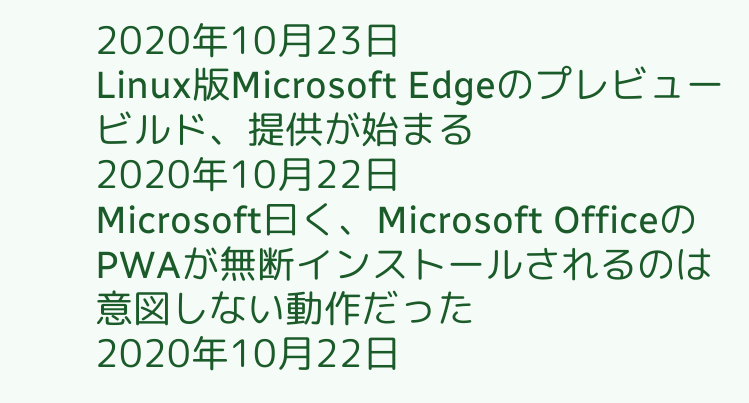2020年10月23日
Linux版Microsoft Edgeのプレビュービルド、提供が始まる
2020年10月22日
Microsoft曰く、Microsoft OfficeのPWAが無断インストールされるのは意図しない動作だった
2020年10月22日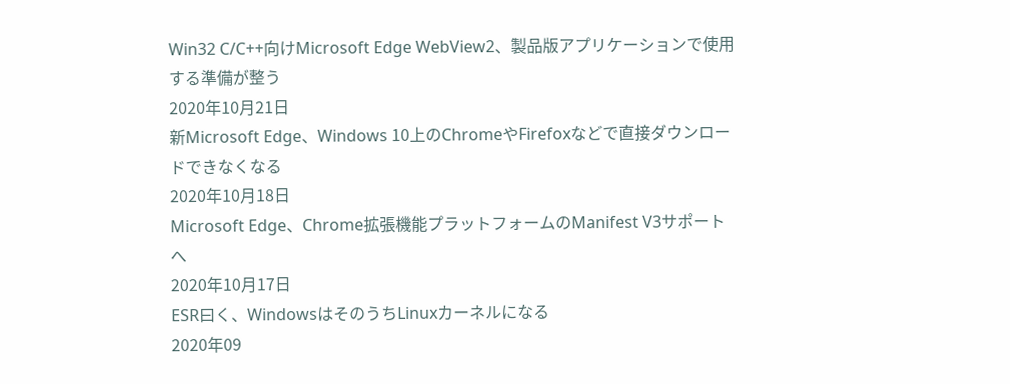Win32 C/C++向けMicrosoft Edge WebView2、製品版アプリケーションで使用する準備が整う
2020年10月21日
新Microsoft Edge、Windows 10上のChromeやFirefoxなどで直接ダウンロードできなくなる
2020年10月18日
Microsoft Edge、Chrome拡張機能プラットフォームのManifest V3サポートへ
2020年10月17日
ESR曰く、WindowsはそのうちLinuxカーネルになる
2020年09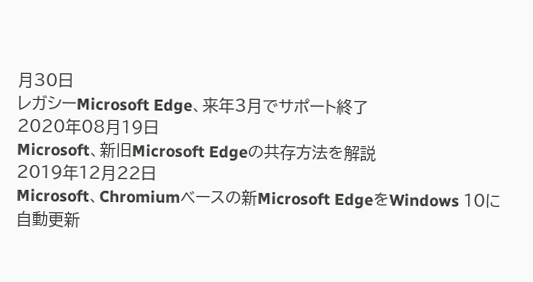月30日
レガシーMicrosoft Edge、来年3月でサポート終了
2020年08月19日
Microsoft、新旧Microsoft Edgeの共存方法を解説
2019年12月22日
Microsoft、Chromiumベースの新Microsoft EdgeをWindows 10に自動更新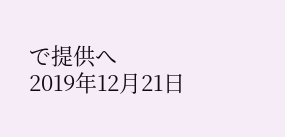で提供へ
2019年12月21日